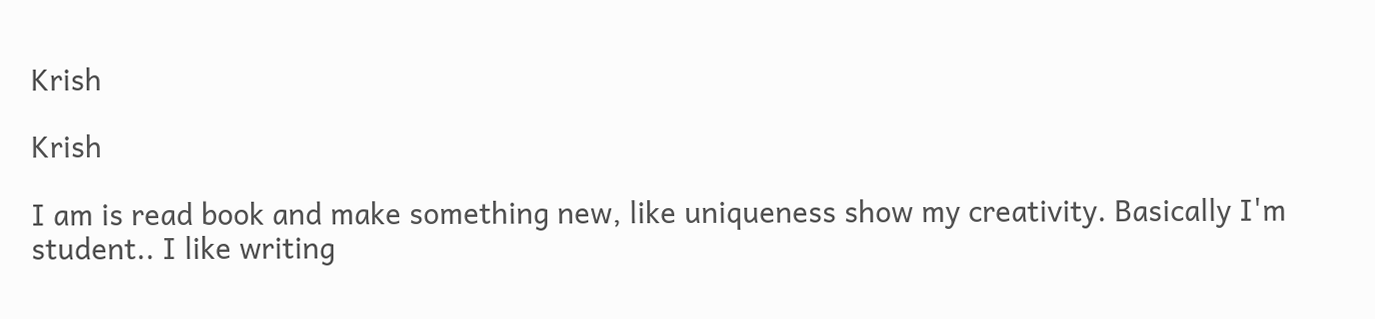Krish

Krish

I am is read book and make something new, like uniqueness show my creativity. Basically I'm student.. I like writing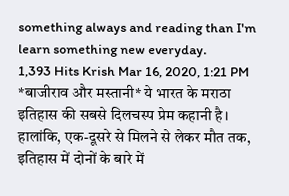something always and reading than I'm learn something new everyday.
1,393 Hits Krish Mar 16, 2020, 1:21 PM
*बाजीराव और मस्तानी* ये भारत के मराठा इतिहास की सबसे दिलचस्प प्रेम कहानी है। हालांकि, एक-दूसरे से मिलने से लेकर मौत तक, इतिहास में दोनों के बारे में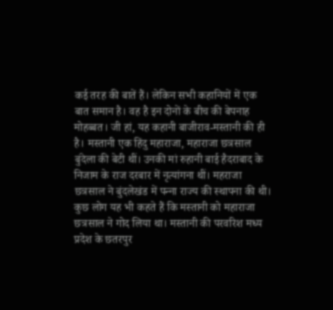कई तरह की बातें हैं। लेकिन सभी कहानियों में एक बात समान है। वह है इन दोनों के बीच की बेपनाह मोहब्बत। जी हां, यह कहानी बाजीराव-मस्तानी की ही है। मस्‍तानी एक हिंदु महाराजा, महाराजा छत्रसाल बुंदेला की बेटी थीं। उनकी मां रुहानी बाई हैदराबाद के निजाम के राज दरबार में नृत्‍यांगना थीं। महराजा छत्रसाल ने बुंदलेखंड में पन्‍ना राज्य की स्‍थापना की थी। कुछ लोग यह भी कहते हैं कि मस्‍तानी को महाराजा छत्रसाल ने गोद लिया था। मस्‍तानी की परवरिश मध्य प्रदेश के छतरपुर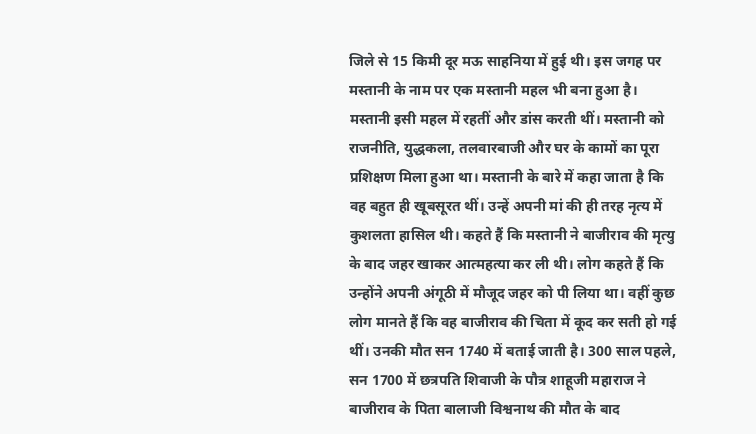जिले से 15 किमी दूर मऊ साहनिया में हुई थी। इस जगह पर मस्‍तानी के नाम पर एक मस्‍तानी महल भी बना हुआ है। मस्‍तानी इसी महल में रहतीं और डांस करती थीं। मस्‍तानी को राजनीति, युद्धकला, तलवारबाजी और घर के कामों का पूरा प्रशिक्षण मिला हुआ था। मस्‍तानी के बारे में कहा जाता है कि वह बहुत ही खूबसूरत थीं। उन्‍हें अपनी मां की ही तरह नृत्य में कुशलता हासिल थी। कहते हैं कि मस्‍तानी ने बाजीराव की मृत्‍यु के बाद जहर खाकर आत्‍महत्‍या कर ली थी। लोग कहते हैं कि उन्‍होंने अपनी अंगूठी में मौजूद जहर को पी लिया था। वहीं कुछ लोग मानते हैं कि वह बाजीराव की चिता में कूद कर सती हो गई थीं। उनकी मौत सन 1740 में बताई जाती है। 300 साल पहले, सन 1700 में छत्रपति शिवाजी के पौत्र शाहूजी महाराज ने बाजीराव के पिता बालाजी विश्वनाथ की मौत के बाद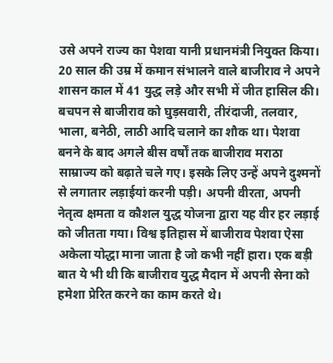उसे अपने राज्य का पेशवा यानी प्रधानमंत्री नियुक्त किया। 20 साल की उम्र में कमान संभालने वाले बाजीराव ने अपने शासन काल में 41 युद्ध लड़े और सभी में जीत हासिल की। बचपन से बाजीराव को घुड़सवारी, तीरंदाजी, तलवार, भाला, बनेठी, लाठी आदि चलाने का शौक था। पेशवा बनने के बाद अगले बीस वर्षों तक बाजीराव मराठा साम्राज्य को बढ़ाते चले गए। इसके लिए उन्हें अपने दुश्मनों से लगातार लड़ाईयां करनी पड़ी। अपनी वीरता, अपनी नेतृत्व क्षमता व कौशल युद्ध योजना द्वारा यह वीर हर लड़ाई को जीतता गया। विश्व इतिहास में बाजीराव पेशवा ऐसा अकेला योद्धा माना जाता है जो कभी नहीं हारा। एक बड़ी बात ये भी थी कि बाजीराव युद्ध मैदान में अपनी सेना को हमेशा प्रेरित करने का काम करते थे।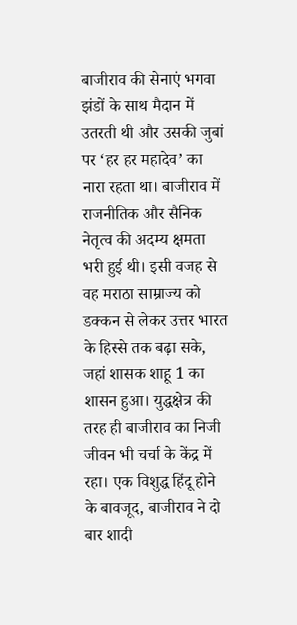बाजीराव की सेनाएं भगवा झंडों के साथ मैदान में उतरती थी और उसकी जुबां पर ‘हर हर महादेव’ का नारा रहता था। बाजीराव में राजनीतिक और सैनिक नेतृत्व की अदम्य क्षमता भरी हुई थी। इसी वजह से वह मराठा साम्राज्य को डक्कन से लेकर उत्तर भारत के हिस्से तक बढ़ा सके, जहां शासक शाहू 1 का शासन हुआ। युद्धक्षेत्र की तरह ही बाजीराव का निजी जीवन भी चर्चा के केंद्र में रहा। एक विशुद्ध हिंदू होने के बावजूद, बाजीराव ने दो बार शादी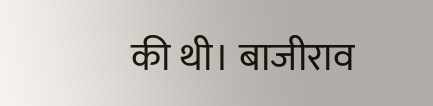की थी। बाजीराव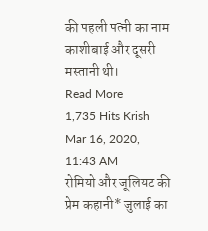की पहली पत्नी का नाम काशीबाई और दूसरी मस्तानी थी।
Read More
1,735 Hits Krish Mar 16, 2020, 11:43 AM
रोमियो और जूलियट की प्रेम कहानी* जुलाई का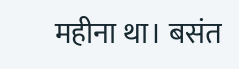महीना था। बसंत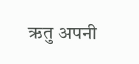ऋतु अपनी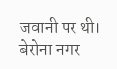जवानी पर थी। बेरोना नगर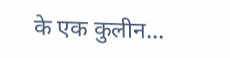के एक कुलीन...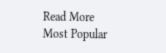Read More
Most Popular